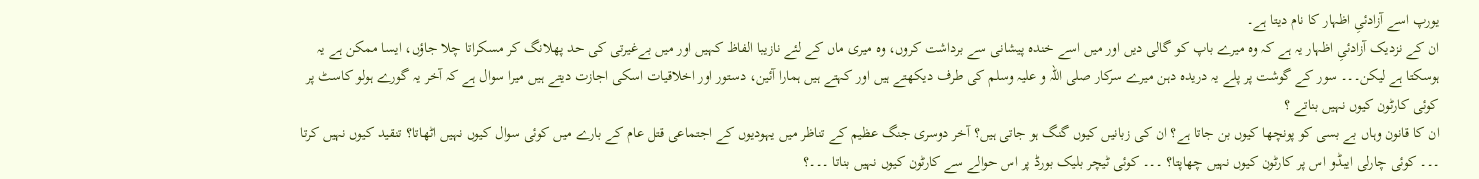یورپ اسے آزادئیِ اظہار کا نام دیتا ہے۔
ان کے نزدیک آزادئیِ اظہار یہ ہے کہ وہ میرے باپ کو گالی دیں اور میں اسے خندہ پیشانی سے برداشت کروں، وہ میری ماں کے لئے نازیبا الفاظ کہیں اور میں بےغیرتی کی حد پھلانگ کر مسکراتا چلا جاؤں، ایسا ممکن ہے یہ ہوسکتا ہے لیکن۔۔۔ سور کے گوشت پر پلے یہ دریدہ دہن میرے سرکار صلی اللہ و علیہ وسلم کی طرف دیکھتے ہیں اور کہتے ہیں ہمارا آئین، دستور اور اخلاقیات اسکی اجازت دیتے ہیں میرا سوال ہے کہ آخر یہ گورے ہولو کاسٹ پر کوئی کارٹون کیوں نہیں بناتے ؟
ان کا قانون وہاں بے بسی کو پونچھا کیوں بن جاتا ہے؟ ان کی زبانیں کیوں گنگ ہو جاتی ہیں؟ آخر دوسری جنگ عظیم کے تناظر میں یہودیوں کے اجتماعی قتل عام کے بارے میں کوئی سوال کیوں نہیں اٹھاتا؟ تنقید کیوں نہیں کرتا ۔۔۔ کوئی چارلی ایبڈو اس پر کارٹون کیوں نہیں چھاپتا؟ ۔۔۔ کوئی ٹیچر بلیک بورڈ پر اس حوالے سے کارٹون کیوں نہیں بناتا ۔۔۔؟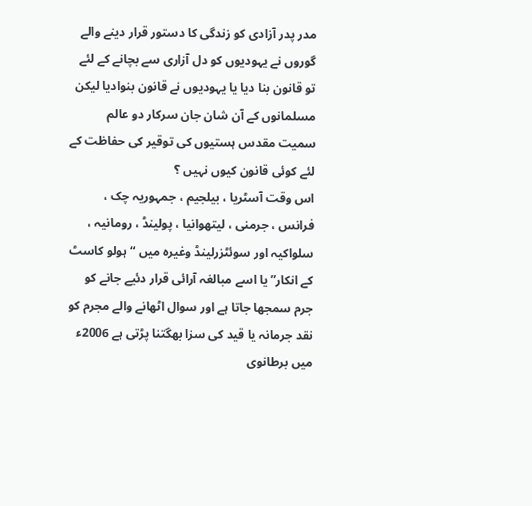مدر پدر آزادی کو زندگی کا دستور قرار دینے والے گوروں نے یہودیوں کو دل آزاری سے بچانے کے لئے تو قانون بنا دیا یا یہودیوں نے قانون بنوادیا لیکن مسلمانوں کے آن شان جان سرکار دو عالم سمیت مقدس ہستیوں کی توقیر کی حفاظت کے لئے کوئی قانون کیوں نہیں ؟
اس وقت آسٹريا ، بیلجيم ، جمہوريہ چک ، فرانس ، جرمنی ، ليتھوانيا ، پولينڈ ، رومانيہ ، سلواکيہ اور سوئٹزرلینڈ وغیرہ ميں “ہولو کاسٹ کے انکار” یا اسے مبالغہ آرائی قرار دئیے جانے کو جرم سمجھا جاتا ہے اور سوال اٹھانے والے مجرم کو نقد جرمانہ يا قيد کی سزا بھگتنا پڑتی ہے 2006ء ميں برطانوی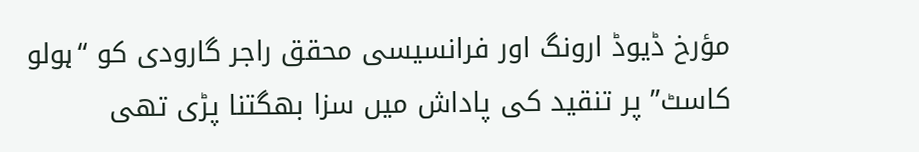مؤرخ ڈيوڈ ارونگ اور فرانسيسی محقق راجر گارودی کو “ہولو کاسٹ” پر تنقید کی پاداش میں سزا بھگتنا پڑی تھی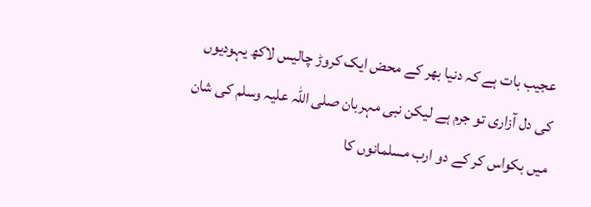عجیب بات ہے کہ دنیا بھر کے محض ایک کروڑ چالیس لاکھ یہودیوں کی دل آزاری تو جرم ہے لیکن نبی مہربان صلی اللہ علیہ وسلم کی شان میں بکواس کر کے دو ارب مسلمانوں کا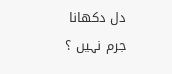دل دکھانا جرم نہیں ؟